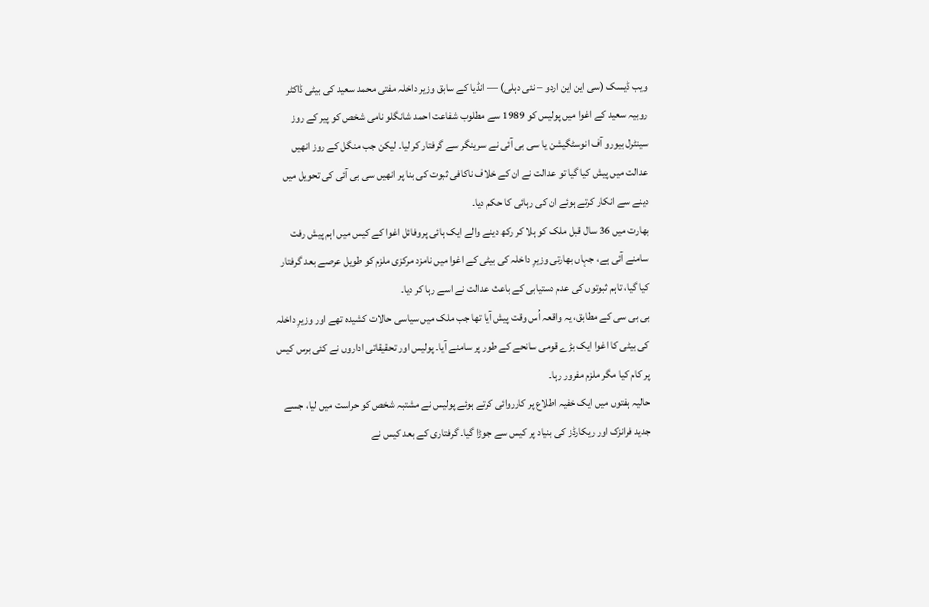ویب ڈیسک (سی این این اردو – نئی دہلی) — انڈیا کے سابق وزیر داخلہ مفتی محمد سعید کی بیٹی ڈاکٹر روبیہ سعید کے اغوا میں پولیس کو 1989 سے مطلوب شفاعت احمد شانگلو نامی شخص کو پیر کے روز سینٹرل بیورو آف انوسٹگیشن یا سی بی آئی نے سرینگر سے گرفتار کر لیا۔ لیکن جب منگل کے روز انھیں عدالت میں پیش کیا گیا تو عدالت نے ان کے خلاف ناکافی ثبوت کی بنا پر انھیں سی بی آئی کی تحویل میں دینے سے انکار کرتے ہوئے ان کی رہائی کا حکم دیا۔
بھارت میں 36 سال قبل ملک کو ہلا کر رکھ دینے والے ایک ہائی پروفائل اغوا کے کیس میں اہم پیش رفت سامنے آئی ہے، جہاں بھارتی وزیرِ داخلہ کی بیٹی کے اغوا میں نامزد مرکزی ملزم کو طویل عرصے بعد گرفتار کیا گیا، تاہم ثبوتوں کی عدم دستیابی کے باعث عدالت نے اسے رہا کر دیا۔
بی بی سی کے مطابق، یہ واقعہ اُس وقت پیش آیا تھا جب ملک میں سیاسی حالات کشیدہ تھے اور وزیرِ داخلہ کی بیٹی کا اغوا ایک بڑے قومی سانحے کے طور پر سامنے آیا۔ پولیس اور تحقیقاتی اداروں نے کئی برس کیس پر کام کیا مگر ملزم مفرور رہا۔
حالیہ ہفتوں میں ایک خفیہ اطلاع پر کارروائی کرتے ہوئے پولیس نے مشتبہ شخص کو حراست میں لیا، جسے جدید فرانزک اور ریکارڈز کی بنیاد پر کیس سے جوڑا گیا۔ گرفتاری کے بعد کیس نے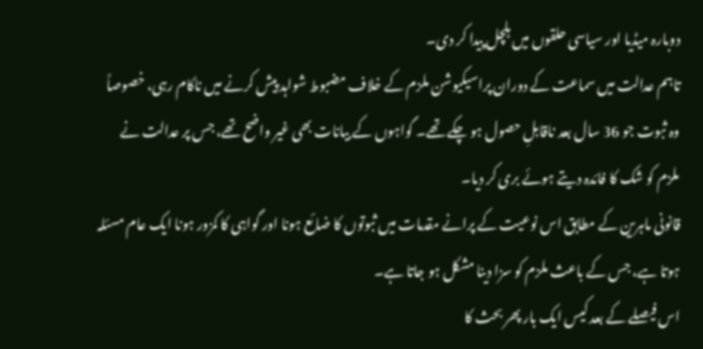دوبارہ میڈیا اور سیاسی حلقوں میں ہلچل پیدا کر دی۔
تاہم عدالت میں سماعت کے دوران پراسیکیوشن ملزم کے خلاف مضبوط شواہد پیش کرنے میں ناکام رہی، خصوصاً وہ ثبوت جو 36 سال بعد ناقابلِ حصول ہو چکے تھے۔ گواہوں کے بیانات بھی غیر واضح تھے، جس پر عدالت نے ملزم کو شک کا فائدہ دیتے ہوئے بری کر دیا۔
قانونی ماہرین کے مطابق اس نوعیت کے پرانے مقدمات میں ثبوتوں کا ضائع ہونا اور گواہی کا کمزور ہونا ایک عام مسئلہ ہوتا ہے، جس کے باعث ملزم کو سزا دینا مشکل ہو جاتا ہے۔
اس فیصلے کے بعد کیس ایک بار پھر بحث کا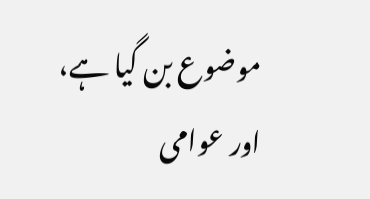موضوع بن گیا ہے، اور عوامی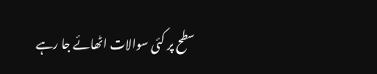سطح پر کئی سوالات اٹھائے جا رہے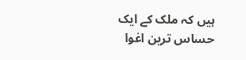ہیں کہ ملک کے ایک حساس ترین اغوا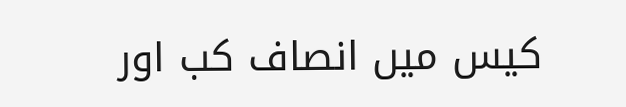کیس میں انصاف کب اور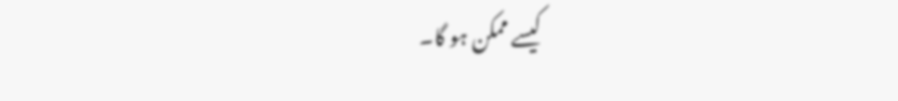کیسے ممکن ہو گا۔